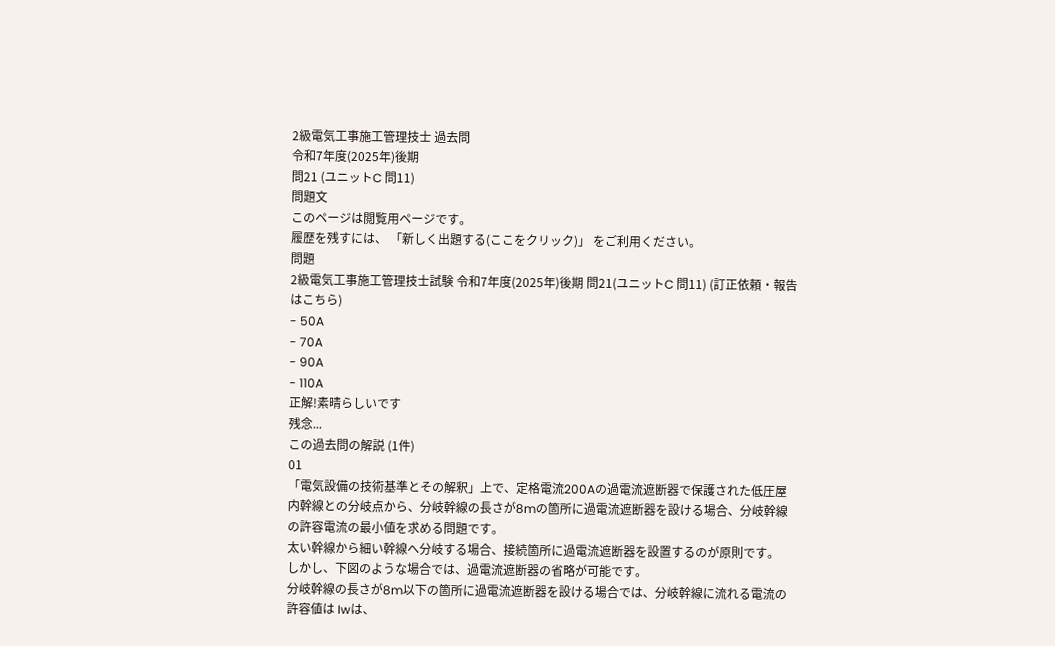2級電気工事施工管理技士 過去問
令和7年度(2025年)後期
問21 (ユニットC 問11)
問題文
このページは閲覧用ページです。
履歴を残すには、 「新しく出題する(ここをクリック)」 をご利用ください。
問題
2級電気工事施工管理技士試験 令和7年度(2025年)後期 問21(ユニットC 問11) (訂正依頼・報告はこちら)
- 50A
- 70A
- 90A
- 110A
正解!素晴らしいです
残念...
この過去問の解説 (1件)
01
「電気設備の技術基準とその解釈」上で、定格電流200Aの過電流遮断器で保護された低圧屋内幹線との分岐点から、分岐幹線の長さが8mの箇所に過電流遮断器を設ける場合、分岐幹線の許容電流の最小値を求める問題です。
太い幹線から細い幹線へ分岐する場合、接続箇所に過電流遮断器を設置するのが原則です。
しかし、下図のような場合では、過電流遮断器の省略が可能です。
分岐幹線の長さが8m以下の箇所に過電流遮断器を設ける場合では、分岐幹線に流れる電流の許容値は Iwは、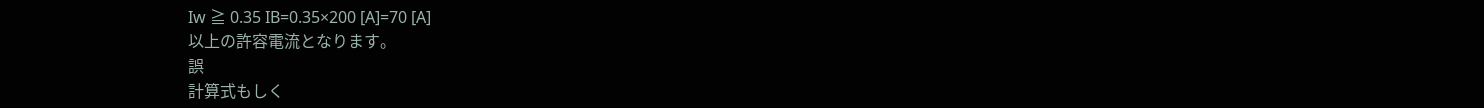Iw ≧ 0.35 IB=0.35×200 [A]=70 [A]
以上の許容電流となります。
誤
計算式もしく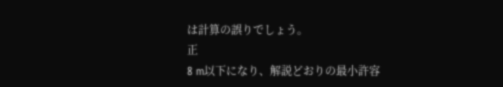は計算の誤りでしょう。
正
8 m以下になり、解説どおりの最小許容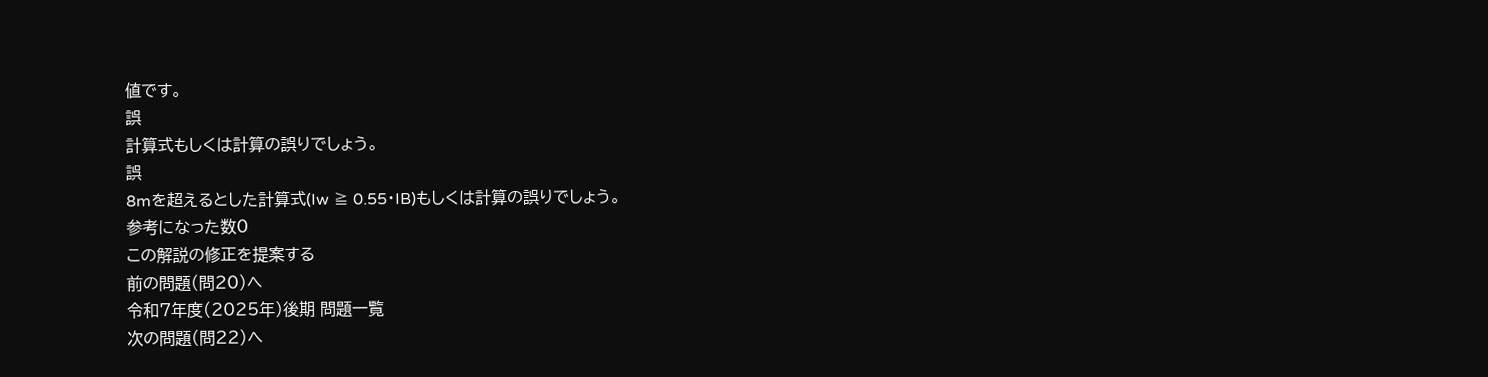値です。
誤
計算式もしくは計算の誤りでしょう。
誤
8mを超えるとした計算式(Iw ≧ 0.55・IB)もしくは計算の誤りでしょう。
参考になった数0
この解説の修正を提案する
前の問題(問20)へ
令和7年度(2025年)後期 問題一覧
次の問題(問22)へ